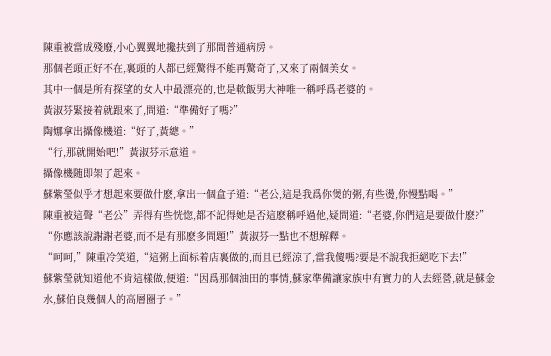陳重被當成殘廢,小心翼翼地攙扶到了那間普通病房。
那個老頭正好不在,裏頭的人都已經驚得不能再驚奇了,又來了兩個美女。
其中一個是所有探望的女人中最漂亮的,也是軟飯男大神唯一稱呼爲老婆的。
黃淑芬緊接着就跟來了,問道:“準備好了嗎?”
陶娜拿出攝像機道:“好了,黃總。”
“行,那就開始吧!”黃淑芬示意道。
攝像機随即架了起來。
蘇紫瑩似乎才想起來要做什麽,拿出一個盒子道:“老公,這是我爲你煲的粥,有些燙,你慢點喝。”
陳重被這聲“老公”弄得有些恍惚,都不記得她是否這麽稱呼過他,疑問道:“老婆,你們這是要做什麽?”
“你應該說謝謝老婆,而不是有那麽多問題!”黃淑芬一點也不想解釋。
“呵呵,”陳重冷笑道,“這粥上面标着店裏做的,而且已經涼了,當我傻嗎?要是不說我拒絕吃下去!”
蘇紫瑩就知道他不肯這樣做,便道:“因爲那個油田的事情,蘇家準備讓家族中有實力的人去經營,就是蘇金水,蘇伯良幾個人的高層圈子。”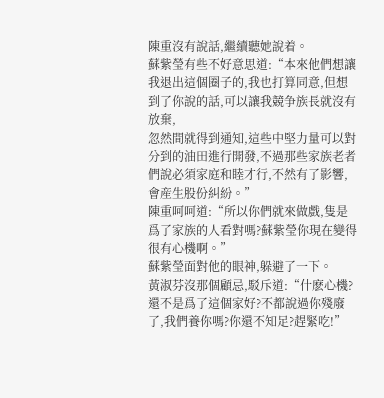陳重沒有說話,繼續聽她說着。
蘇紫瑩有些不好意思道:“本來他們想讓我退出這個圈子的,我也打算同意,但想到了你說的話,可以讓我競争族長就沒有放棄,
忽然間就得到通知,這些中堅力量可以對分到的油田進行開發,不過那些家族老者們說必須家庭和睦才行,不然有了影響,會産生股份糾紛。”
陳重呵呵道:“所以你們就來做戲,隻是爲了家族的人看對嗎?蘇紫瑩你現在變得很有心機啊。”
蘇紫瑩面對他的眼神,躲避了一下。
黃淑芬沒那個顧忌,駁斥道:“什麽心機?還不是爲了這個家好?不都說過你殘廢了,我們養你嗎?你還不知足?趕緊吃!”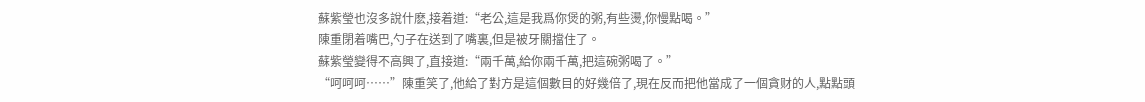蘇紫瑩也沒多說什麽,接着道:“老公,這是我爲你煲的粥,有些燙,你慢點喝。”
陳重閉着嘴巴,勺子在送到了嘴裏,但是被牙關擋住了。
蘇紫瑩變得不高興了,直接道:“兩千萬,給你兩千萬,把這碗粥喝了。”
“呵呵呵……”陳重笑了,他給了對方是這個數目的好幾倍了,現在反而把他當成了一個貪财的人,點點頭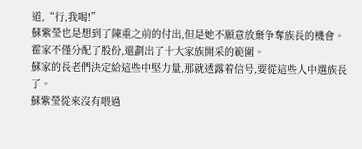道,“行,我喝!”
蘇紫瑩也是想到了陳重之前的付出,但是她不願意放棄争奪族長的機會。
霍家不僅分配了股份,還劃出了十大家族開采的範圍。
蘇家的長老們決定給這些中堅力量,那就透露着信号,要從這些人中選族長了。
蘇紫瑩從來沒有喂過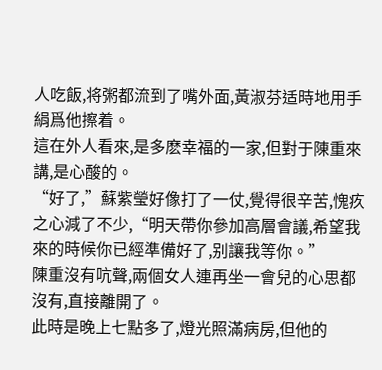人吃飯,将粥都流到了嘴外面,黃淑芬适時地用手絹爲他擦着。
這在外人看來,是多麽幸福的一家,但對于陳重來講,是心酸的。
“好了,”蘇紫瑩好像打了一仗,覺得很辛苦,愧疚之心減了不少,“明天帶你參加高層會議,希望我來的時候你已經準備好了,别讓我等你。”
陳重沒有吭聲,兩個女人連再坐一會兒的心思都沒有,直接離開了。
此時是晚上七點多了,燈光照滿病房,但他的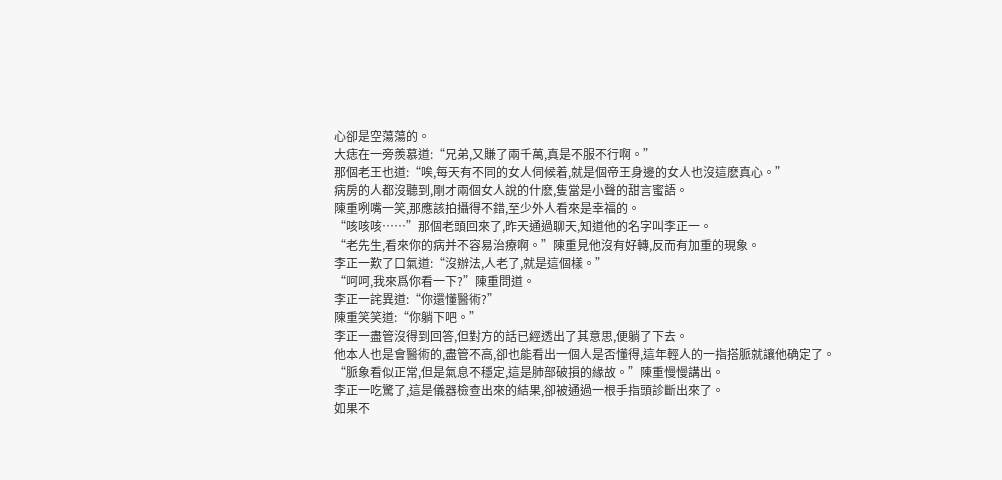心卻是空蕩蕩的。
大痣在一旁羨慕道:“兄弟,又賺了兩千萬,真是不服不行啊。”
那個老王也道:“唉,每天有不同的女人伺候着,就是個帝王身邊的女人也沒這麽真心。”
病房的人都沒聽到,剛才兩個女人說的什麽,隻當是小聲的甜言蜜語。
陳重咧嘴一笑,那應該拍攝得不錯,至少外人看來是幸福的。
“咳咳咳……”那個老頭回來了,昨天通過聊天,知道他的名字叫李正一。
“老先生,看來你的病并不容易治療啊。”陳重見他沒有好轉,反而有加重的現象。
李正一歎了口氣道:“沒辦法,人老了,就是這個樣。”
“呵呵,我來爲你看一下?”陳重問道。
李正一詫異道:“你還懂醫術?”
陳重笑笑道:“你躺下吧。”
李正一盡管沒得到回答,但對方的話已經透出了其意思,便躺了下去。
他本人也是會醫術的,盡管不高,卻也能看出一個人是否懂得,這年輕人的一指搭脈就讓他确定了。
“脈象看似正常,但是氣息不穩定,這是肺部破損的緣故。”陳重慢慢講出。
李正一吃驚了,這是儀器檢查出來的結果,卻被通過一根手指頭診斷出來了。
如果不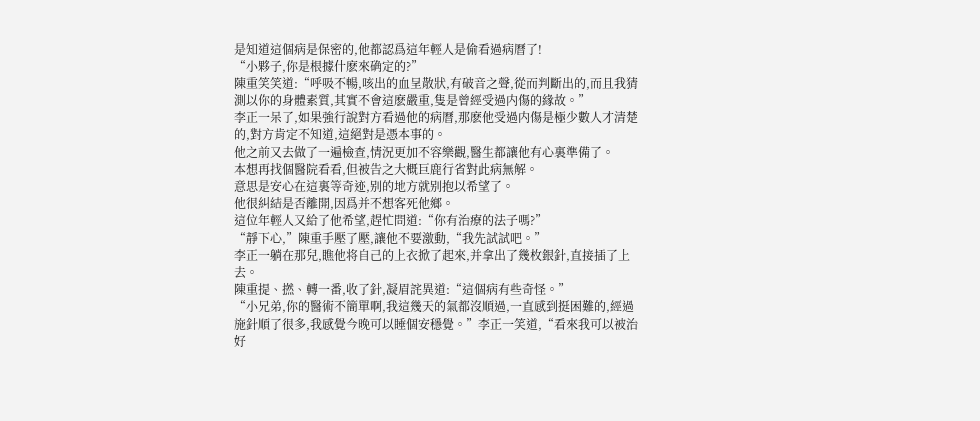是知道這個病是保密的,他都認爲這年輕人是偷看過病曆了!
“小夥子,你是根據什麽來确定的?”
陳重笑笑道:“呼吸不暢,咳出的血呈散狀,有破音之聲,從而判斷出的,而且我猜測以你的身體素質,其實不會這麽嚴重,隻是曾經受過内傷的緣故。”
李正一呆了,如果強行說對方看過他的病曆,那麽他受過内傷是極少數人才清楚的,對方肯定不知道,這絕對是憑本事的。
他之前又去做了一遍檢查,情況更加不容樂觀,醫生都讓他有心裏準備了。
本想再找個醫院看看,但被告之大概巨鹿行省對此病無解。
意思是安心在這裏等奇迹,别的地方就别抱以希望了。
他很糾結是否離開,因爲并不想客死他鄉。
這位年輕人又給了他希望,趕忙問道:“你有治療的法子嗎?”
“靜下心,”陳重手壓了壓,讓他不要激動,“我先試試吧。”
李正一躺在那兒,瞧他将自己的上衣掀了起來,并拿出了幾枚銀針,直接插了上去。
陳重提、撚、轉一番,收了針,凝眉詫異道:“這個病有些奇怪。”
“小兄弟,你的醫術不簡單啊,我這幾天的氣都沒順過,一直感到挺困難的,經過施針順了很多,我感覺今晚可以睡個安穩覺。”李正一笑道,“看來我可以被治好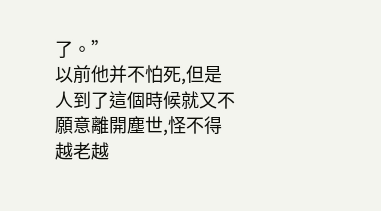了。”
以前他并不怕死,但是人到了這個時候就又不願意離開塵世,怪不得越老越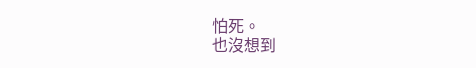怕死。
也沒想到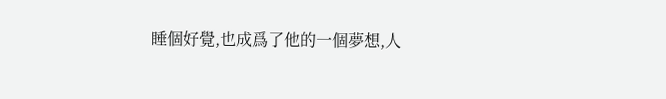睡個好覺,也成爲了他的一個夢想,人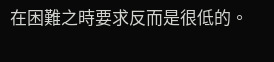在困難之時要求反而是很低的。